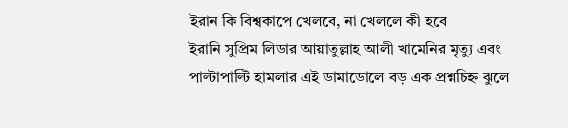ইরান কি বিশ্বকাপে খেলবে, না খেললে কী হবে
ইরানি সুপ্রিম লিডার আয়াতুল্লাহ আলী খামেনির মৃত্যু এবং পাল্টাপাল্টি হামলার এই ডামাডোলে বড় এক প্রশ্নচিহ্ন ঝুলে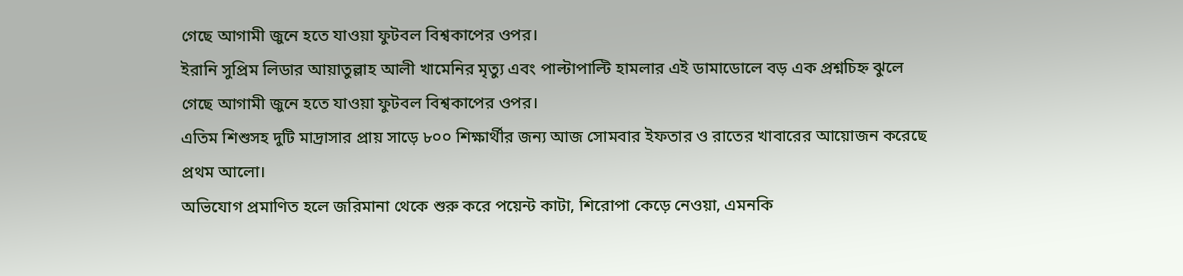গেছে আগামী জুনে হতে যাওয়া ফুটবল বিশ্বকাপের ওপর।
ইরানি সুপ্রিম লিডার আয়াতুল্লাহ আলী খামেনির মৃত্যু এবং পাল্টাপাল্টি হামলার এই ডামাডোলে বড় এক প্রশ্নচিহ্ন ঝুলে গেছে আগামী জুনে হতে যাওয়া ফুটবল বিশ্বকাপের ওপর।
এতিম শিশুসহ দুটি মাদ্রাসার প্রায় সাড়ে ৮০০ শিক্ষার্থীর জন্য আজ সোমবার ইফতার ও রাতের খাবারের আয়োজন করেছে প্রথম আলো।
অভিযোগ প্রমাণিত হলে জরিমানা থেকে শুরু করে পয়েন্ট কাটা, শিরোপা কেড়ে নেওয়া, এমনকি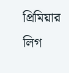প্রিমিয়ার লিগ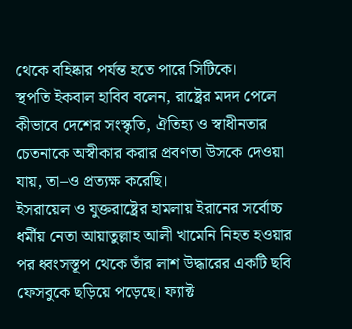থেকে বহিষ্কার পর্যন্ত হতে পারে সিটিকে।
স্থপতি ইকবাল হাবিব বলেন, রাষ্ট্রের মদদ পেলে কীভাবে দেশের সংস্কৃতি, ঐতিহ্য ও স্বাধীনতার চেতনাকে অস্বীকার করার প্রবণতা উসকে দেওয়া যায়, তা–ও প্রত্যক্ষ করেছি।
ইসরায়েল ও যুক্তরাষ্ট্রের হামলায় ইরানের সর্বোচ্চ ধর্মীয় নেতা আয়াতুল্লাহ আলী খামেনি নিহত হওয়ার পর ধ্বংসস্তূপ থেকে তাঁর লাশ উদ্ধারের একটি ছবি ফেসবুকে ছড়িয়ে পড়েছে। ফ্যাক্ট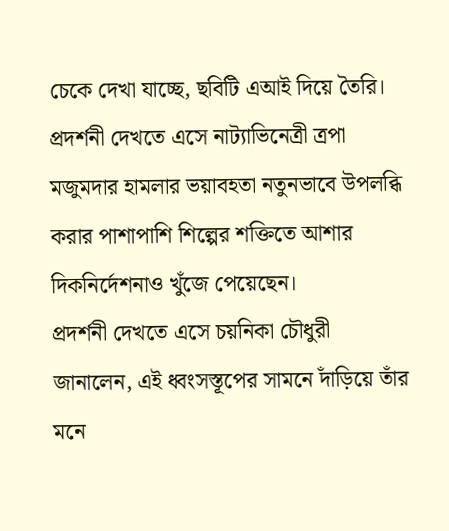চেকে দেখা যাচ্ছে, ছবিটি এআই দিয়ে তৈরি।
প্রদর্শনী দেখতে এসে নাট্যাভিনেত্রী ত্রপা মজুমদার হামলার ভয়াবহতা নতুনভাবে উপলব্ধি করার পাশাপাশি শিল্পের শক্তিতে আশার দিকনির্দেশনাও খুঁজে পেয়েছেন।
প্রদর্শনী দেখতে এসে চয়নিকা চৌধুরী জানালেন, এই ধ্বংসস্তূপের সামনে দাঁড়িয়ে তাঁর মনে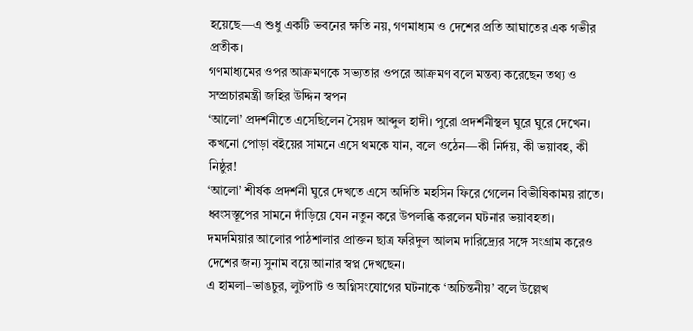হয়েছে—এ শুধু একটি ভবনের ক্ষতি নয়, গণমাধ্যম ও দেশের প্রতি আঘাতের এক গভীর প্রতীক।
গণমাধ্যমের ওপর আক্রমণকে সভ্যতার ওপরে আক্রমণ বলে মন্তব্য করেছেন তথ্য ও সম্প্রচারমন্ত্রী জহির উদ্দিন স্বপন
‘আলো’ প্রদর্শনীতে এসেছিলেন সৈয়দ আব্দুল হাদী। পুরো প্রদর্শনীস্থল ঘুরে ঘুরে দেখেন। কখনো পোড়া বইয়ের সামনে এসে থমকে যান, বলে ওঠেন—কী নির্দয়, কী ভয়াবহ, কী নিষ্ঠুর!
‘আলো’ শীর্ষক প্রদর্শনী ঘুরে দেখতে এসে অদিতি মহসিন ফিরে গেলেন বিভীষিকাময় রাতে। ধ্বংসস্তূপের সামনে দাঁড়িয়ে যেন নতুন করে উপলব্ধি করলেন ঘটনার ভয়াবহতা।
দমদমিয়ার আলোর পাঠশালার প্রাক্তন ছাত্র ফরিদুল আলম দারিদ্র্যের সঙ্গে সংগ্রাম করেও দেশের জন্য সুনাম বয়ে আনার স্বপ্ন দেখছেন।
এ হামলা–ভাঙচুর, লুটপাট ও অগ্নিসংযোগের ঘটনাকে ‘অচিন্তনীয়’ বলে উল্লেখ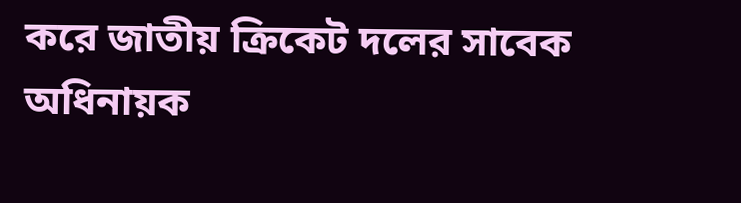করে জাতীয় ক্রিকেট দলের সাবেক অধিনায়ক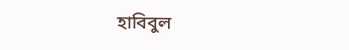হাবিবুল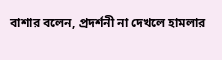বাশার বলেন, প্রদর্শনী না দেখলে হামলার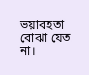ভয়াবহতা বোঝা যেত না।